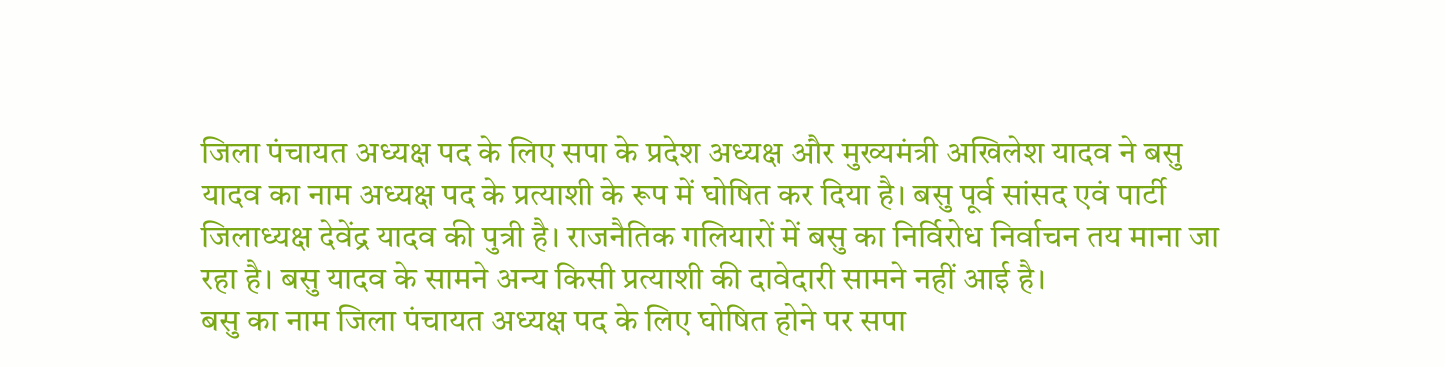जिला पंचायत अध्यक्ष पद के लिए सपा के प्रदेश अध्यक्ष और मुख्यमंत्री अखिलेश यादव ने बसु यादव का नाम अध्यक्ष पद के प्रत्याशी के रूप में घोषित कर दिया है। बसु पूर्व सांसद एवं पार्टी जिलाध्यक्ष देवेंद्र यादव की पुत्री है। राजनैतिक गलियारों में बसु का निर्विरोध निर्वाचन तय माना जा रहा है। बसु यादव के सामने अन्य किसी प्रत्याशी की दावेदारी सामने नहीं आई है।
बसु का नाम जिला पंचायत अध्यक्ष पद के लिए घोषित होने पर सपा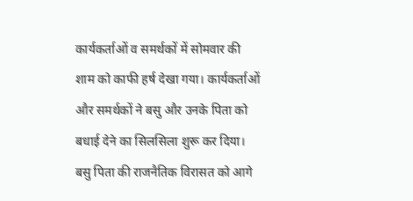कार्यकर्ताओं व समर्थकों में सोमवार की शाम को काफी हर्ष देखा गया। कार्यकर्ताओं और समर्थकों ने बसु और उनके पिता को बधाई देने का सिलसिला शुरू कर दिया। बसु पिता की राजनैतिक विरासत को आगे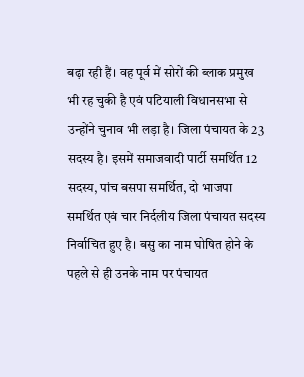बढ़ा रही हैं। वह पूर्व में सोरों की ब्लाक प्रमुख भी रह चुकी है एवं पटियाली विधानसभा से उन्होंने चुनाव भी लड़ा है। जिला पंचायत के 23 सदस्य है। इसमें समाजवादी पार्टी समर्थित 12 सदस्य, पांच बसपा समर्थित, दो भाजपा समर्थित एवं चार निर्दलीय जिला पंचायत सदस्य निर्वाचित हुए है। बसु का नाम घोषित होने के पहले से ही उनके नाम पर पंचायत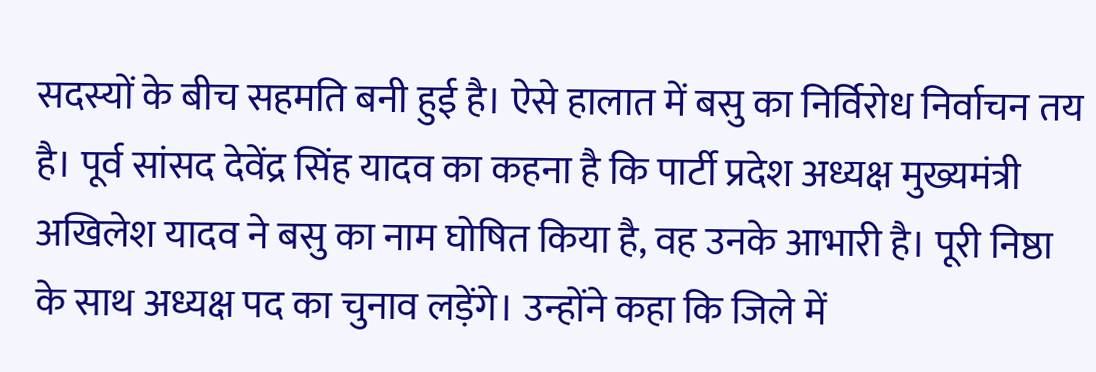सदस्यों के बीच सहमति बनी हुई है। ऐसे हालात में बसु का निर्विरोध निर्वाचन तय है। पूर्व सांसद देवेंद्र सिंह यादव का कहना है कि पार्टी प्रदेश अध्यक्ष मुख्यमंत्री अखिलेश यादव ने बसु का नाम घोषित किया है, वह उनके आभारी है। पूरी निष्ठा के साथ अध्यक्ष पद का चुनाव लड़ेंगे। उन्होंने कहा कि जिले में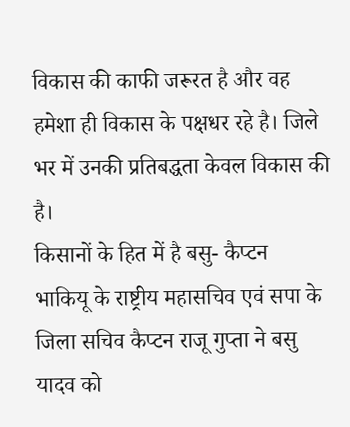विकास की काफी जरूरत है और वह हमेशा ही विकास के पक्षधर रहे है। जिले भर में उनकी प्रतिबद्धता केवल विकास की है।
किसानों के हित में है बसु- कैप्टन
भाकियू के राष्ट्रीय महासचिव एवं सपा के जिला सचिव कैप्टन राजू गुप्ता ने बसु यादव को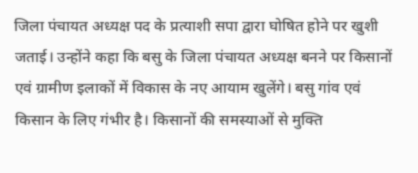जिला पंचायत अध्यक्ष पद के प्रत्याशी सपा द्वारा घोषित होने पर खुशी जताई। उन्होंने कहा कि बसु के जिला पंचायत अध्यक्ष बनने पर किसानों एवं ग्रामीण इलाकों में विकास के नए आयाम खुलेंगे। बसु गांव एवं किसान के लिए गंभीर है। किसानों की समस्याओं से मुक्ति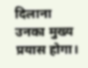दिलाना उनका मुख्य प्रयास होगा।